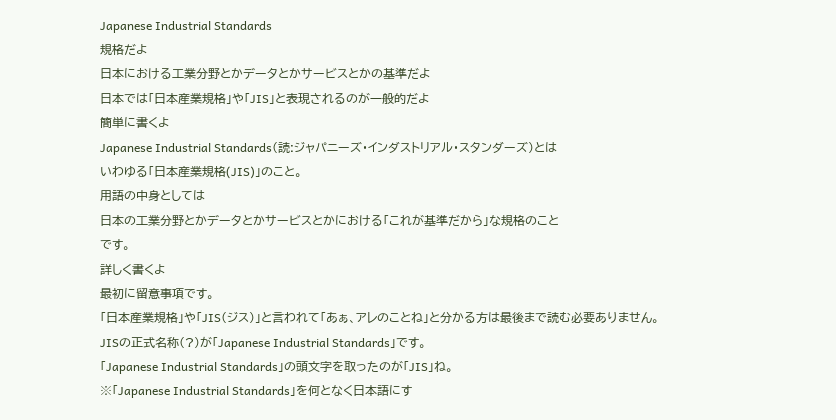Japanese Industrial Standards
規格だよ
日本における工業分野とかデータとかサービスとかの基準だよ
日本では「日本産業規格」や「JIS」と表現されるのが一般的だよ
簡単に書くよ
Japanese Industrial Standards(読:ジャパニーズ・インダストリアル・スタンダーズ)とは
いわゆる「日本産業規格(JIS)」のこと。
用語の中身としては
日本の工業分野とかデータとかサービスとかにおける「これが基準だから」な規格のこと
です。
詳しく書くよ
最初に留意事項です。
「日本産業規格」や「JIS(ジス)」と言われて「あぁ、アレのことね」と分かる方は最後まで読む必要ありません。
JISの正式名称(?)が「Japanese Industrial Standards」です。
「Japanese Industrial Standards」の頭文字を取ったのが「JIS」ね。
※「Japanese Industrial Standards」を何となく日本語にす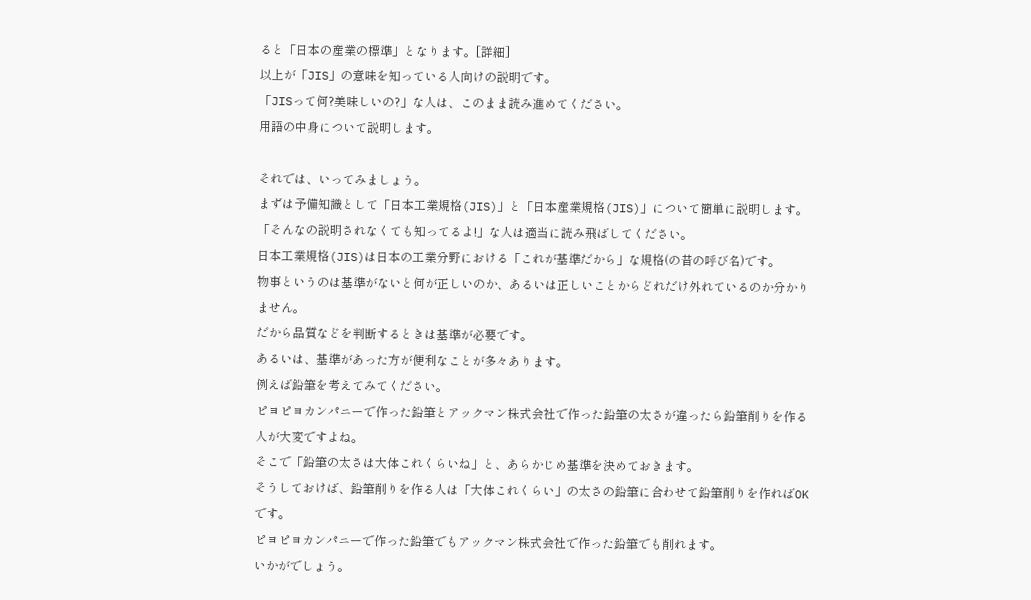ると「日本の産業の標準」となります。[詳細]
以上が「JIS」の意味を知っている人向けの説明です。
「JISって何?美味しいの?」な人は、このまま読み進めてください。
用語の中身について説明します。

それでは、いってみましょう。
まずは予備知識として「日本工業規格(JIS)」と「日本産業規格(JIS)」について簡単に説明します。
「そんなの説明されなくても知ってるよ!」な人は適当に読み飛ばしてください。
日本工業規格(JIS)は日本の工業分野における「これが基準だから」な規格(の昔の呼び名)です。
物事というのは基準がないと何が正しいのか、あるいは正しいことからどれだけ外れているのか分かりません。
だから品質などを判断するときは基準が必要です。
あるいは、基準があった方が便利なことが多々あります。
例えば鉛筆を考えてみてください。
ピヨピヨカンパニーで作った鉛筆とアックマン株式会社で作った鉛筆の太さが違ったら鉛筆削りを作る人が大変ですよね。
そこで「鉛筆の太さは大体これくらいね」と、あらかじめ基準を決めておきます。
そうしておけば、鉛筆削りを作る人は「大体これくらい」の太さの鉛筆に合わせて鉛筆削りを作ればOKです。
ピヨピヨカンパニーで作った鉛筆でもアックマン株式会社で作った鉛筆でも削れます。
いかがでしょう。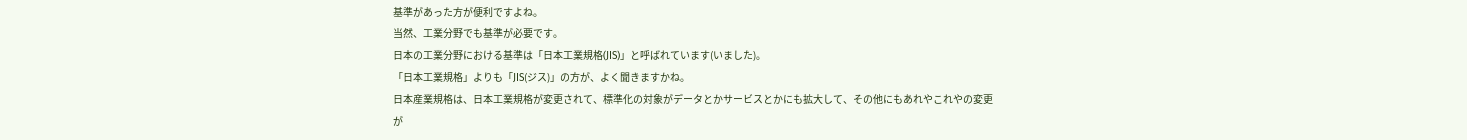基準があった方が便利ですよね。
当然、工業分野でも基準が必要です。
日本の工業分野における基準は「日本工業規格(JIS)」と呼ばれています(いました)。
「日本工業規格」よりも「JIS(ジス)」の方が、よく聞きますかね。
日本産業規格は、日本工業規格が変更されて、標準化の対象がデータとかサービスとかにも拡大して、その他にもあれやこれやの変更が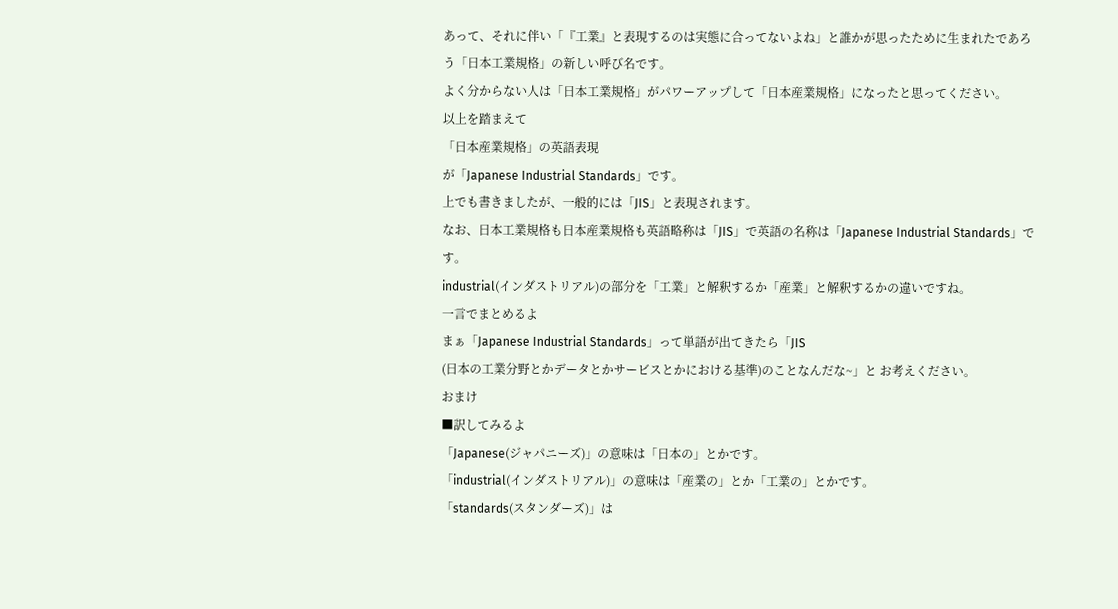あって、それに伴い「『工業』と表現するのは実態に合ってないよね」と誰かが思ったために生まれたであろう「日本工業規格」の新しい呼び名です。
よく分からない人は「日本工業規格」がパワーアップして「日本産業規格」になったと思ってください。
以上を踏まえて
「日本産業規格」の英語表現
が「Japanese Industrial Standards」です。
上でも書きましたが、一般的には「JIS」と表現されます。
なお、日本工業規格も日本産業規格も英語略称は「JIS」で英語の名称は「Japanese Industrial Standards」です。
industrial(インダストリアル)の部分を「工業」と解釈するか「産業」と解釈するかの違いですね。
一言でまとめるよ
まぁ「Japanese Industrial Standards」って単語が出てきたら「JIS
(日本の工業分野とかデータとかサービスとかにおける基準)のことなんだな~」と お考えください。
おまけ
■訳してみるよ
「Japanese(ジャパニーズ)」の意味は「日本の」とかです。
「industrial(インダストリアル)」の意味は「産業の」とか「工業の」とかです。
「standards(スタンダーズ)」は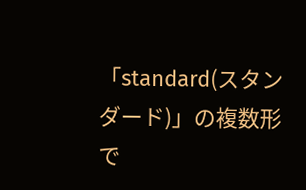「standard(スタンダード)」の複数形で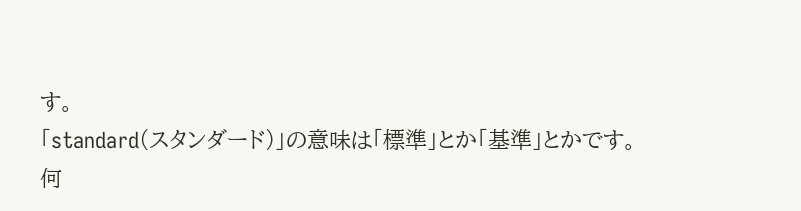す。
「standard(スタンダード)」の意味は「標準」とか「基準」とかです。
何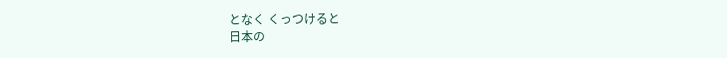となく くっつけると
日本の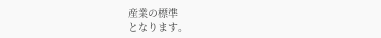産業の標準
となります。